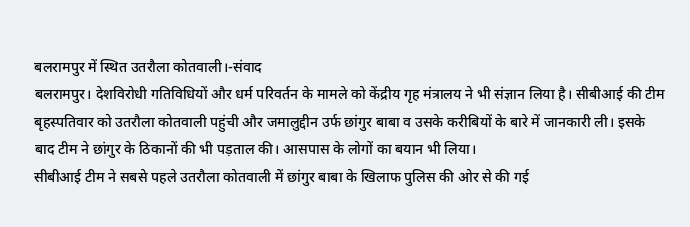बलरामपुर में स्थित उतरौला कोतवाली।-संवाद
बलरामपुर। देशविरोधी गतिविधियों और धर्म परिवर्तन के मामले को केंद्रीय गृह मंत्रालय ने भी संज्ञान लिया है। सीबीआई की टीम बृहस्पतिवार को उतरौला कोतवाली पहुंची और जमालुद्दीन उर्फ छांगुर बाबा व उसके करीबियों के बारे में जानकारी ली। इसके बाद टीम ने छांगुर के ठिकानों की भी पड़ताल की। आसपास के लोगों का बयान भी लिया।
सीबीआई टीम ने सबसे पहले उतरौला कोतवाली में छांगुर बाबा के खिलाफ पुलिस की ओर से की गई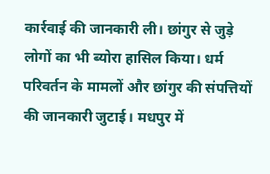कार्रवाई की जानकारी ली। छांगुर से जुड़े लोगों का भी ब्योरा हासिल किया। धर्म परिवर्तन के मामलों और छांगुर की संपत्तियों की जानकारी जुटाई। मधपुर में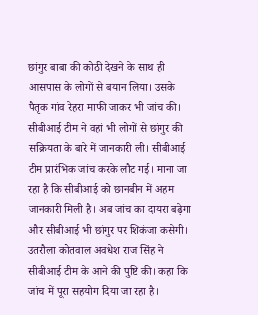छांगुर बाबा की कोठी देखने के साथ ही आसपास के लोगों से बयान लिया। उसके पैतृक गांव रेहरा माफी जाकर भी जांच की। सीबीआई टीम ने वहां भी लोगों से छांगुर की सक्रियता के बारे में जानकारी ली। सीबीआई टीम प्रारंभिक जांच करके लौट गई। माना जा रहा है कि सीबीआई को छानबीन में अहम जानकारी मिली है। अब जांच का दायरा बढ़ेगा और सीबीआई भी छांगुर पर शिकंजा कसेगी। उतरौला कोतवाल अवधेश राज सिंह ने सीबीआई टीम के आने की पुष्टि की। कहा कि जांच में पूरा सहयोग दिया जा रहा है।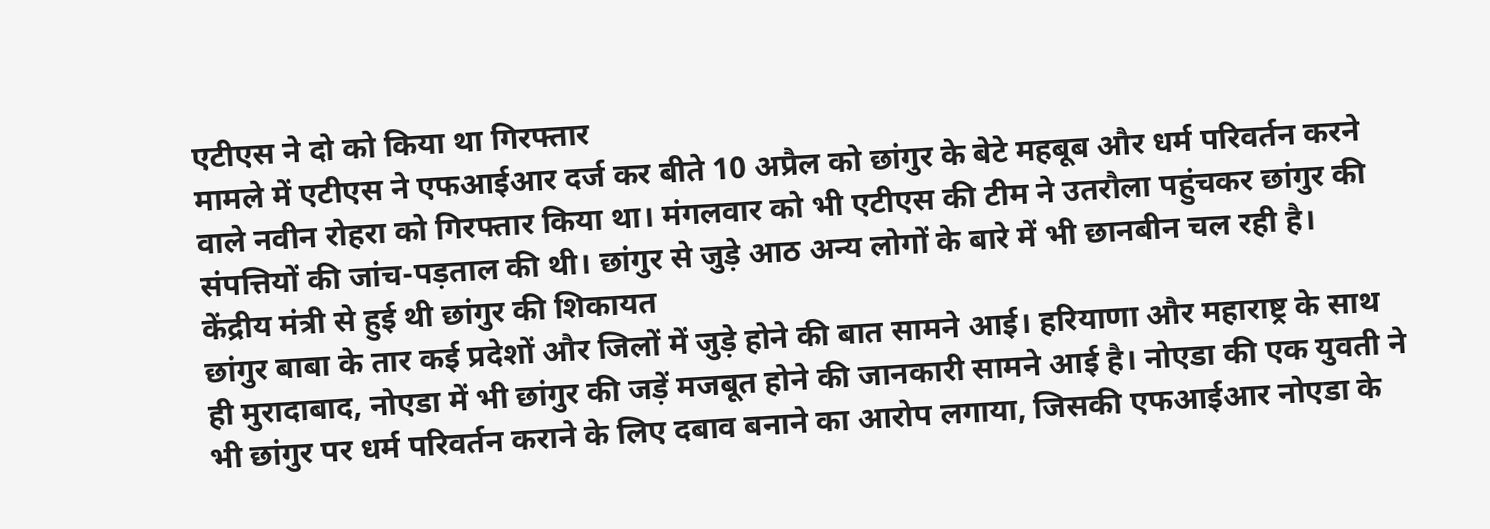एटीएस ने दो को किया था गिरफ्तार
मामले में एटीएस ने एफआईआर दर्ज कर बीते 10 अप्रैल को छांगुर के बेटे महबूब और धर्म परिवर्तन करने वाले नवीन रोहरा को गिरफ्तार किया था। मंगलवार को भी एटीएस की टीम ने उतरौला पहुंचकर छांगुर की संपत्तियों की जांच-पड़ताल की थी। छांगुर से जुड़े आठ अन्य लोगों के बारे में भी छानबीन चल रही है।
केंद्रीय मंत्री से हुई थी छांगुर की शिकायत
छांगुर बाबा के तार कई प्रदेशों और जिलों में जुड़े होने की बात सामने आई। हरियाणा और महाराष्ट्र के साथ ही मुरादाबाद, नोएडा में भी छांगुर की जड़ें मजबूत होने की जानकारी सामने आई है। नोएडा की एक युवती ने भी छांगुर पर धर्म परिवर्तन कराने के लिए दबाव बनाने का आरोप लगाया, जिसकी एफआईआर नोएडा के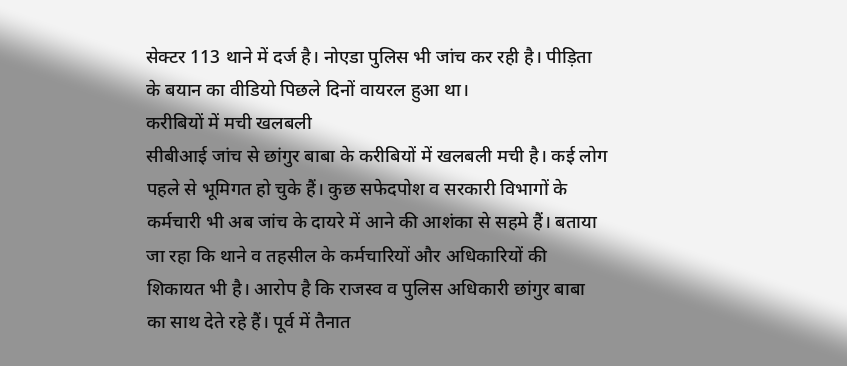सेक्टर 113 थाने में दर्ज है। नोएडा पुलिस भी जांच कर रही है। पीड़िता के बयान का वीडियो पिछले दिनों वायरल हुआ था।
करीबियों में मची खलबली
सीबीआई जांच से छांगुर बाबा के करीबियों में खलबली मची है। कई लोग पहले से भूमिगत हो चुके हैं। कुछ सफेदपोश व सरकारी विभागों के कर्मचारी भी अब जांच के दायरे में आने की आशंका से सहमे हैं। बताया जा रहा कि थाने व तहसील के कर्मचारियों और अधिकारियों की शिकायत भी है। आरोप है कि राजस्व व पुलिस अधिकारी छांगुर बाबा का साथ देते रहे हैं। पूर्व में तैनात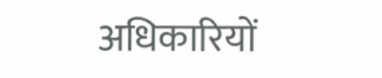अधिकारियों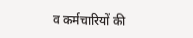व कर्मचारियों की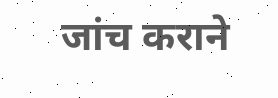जांच कराने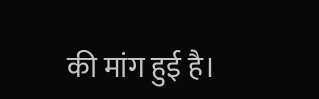की मांग हुई है।